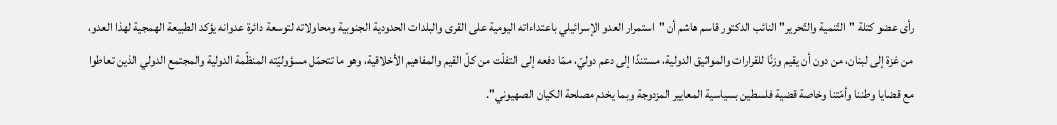رأى عضو كتلة "التّنمية والتّحرير" النائب الدكتور قاسم هاشم أن "استمرار العدو الإسرائيلي باعتداءاته اليومية على القرى والبلدات الحدودية الجنوبية ومحاولاته لتوسعة دائرة عدوانه يؤكد الطبيعة الهمجية لهذا العدو، من غزة إلى لبنان، من دون أن يقيم وزنًا للقرارات والمواثيق الدولية، مستندًا إلى دعم دوليّ، ممّا دفعه إلى التفلّت من كلّ القيم والمفاهيم الأخلاقية، وهو ما تتحمّل مسؤوليّته المنظّمة الدولية والمجتمع الدولي الذين تعاطوا مع قضايا وطننا وأمّتنا وخاصة قضية فلسطين بسياسية المعايير المزدوجة وبما يخدم مصلحة الكيان الصهيوني".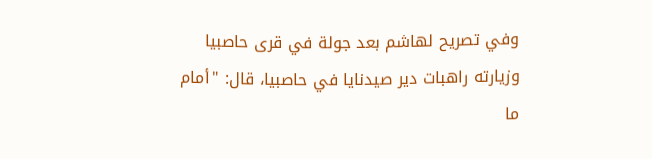وفي تصريح لهاشم بعد جولة في قرى حاصبيا وزيارته راهبات دير صيدنايا في حاصبيا، قال: "أمام ما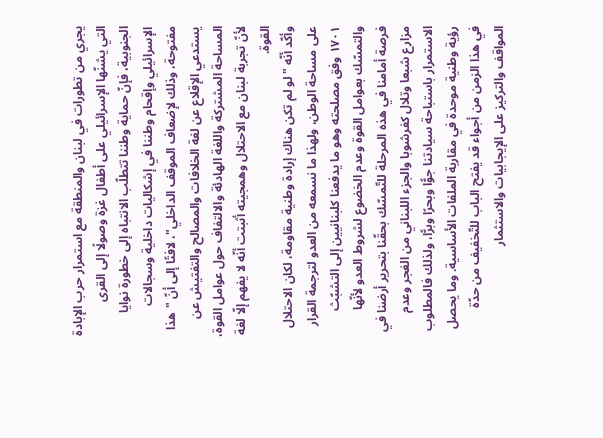يجري من تطورات في لبنان والمنطقة مع استمرار حرب الإبادة التي يشنّها الإسرائيلي على أطفال غزة وصولًا إلى القرى الجنوبية، فإنّ حماية وطننا تتطلّب الانتباه إلى خطورة نوايا الإسرائيلي وإقحام وطننا في إشكاليات داخلية وسجالات مفتوحة، وذلك لإضعاف الموقف الداخلي"، لافتًا إلى أنّ "هذا يستدعي الإقلاع عن لغة الخلافات والمصالح والتفتيش عن المساحة المشتركة واللغة الهادئة والالتفاف حول عوامل القوة، لأنّ تجربة لبنان مع الاحتلال وهمجيته أثبتت أنّه لا يفهم إلّا لغة القوة.
وأكّد أنّه "لو لم تكن هناك إرادة وطنية مقاومة، لكان الاحتلال على مساحة الوطن، ولهذا ما نسمعه من العدو لترجمة القرار ١٧٠١ وفق مصلحته وهو ما يدفعنا كلبنانيين إلى التشبّث والتمسّك بعوامل القوة وعدم الخضوع لشروط العدو لأنّها فرصة أمامنا في هذه المرحلة للتّمسّك بحقّنا بتحرير أرضنا في مزارع شبعا وتلال كفرشوبا والجزء اللبناني من الغجر وعدم الاستمرار باستباحة سيادتنا جوًّا وبحرًا وبرًّا، ولذلك فالمطلوب رؤية وطنية موحدة في مقاربة الملفات الأساسية. وما يحصل في هذا الزمن من أجواء قد يفتح الباب للتّخفيف من حدّة المواقف والتركيز على الإيجابيات والاستثمار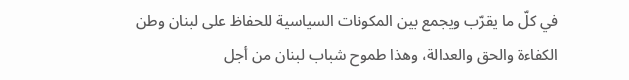في كلّ ما يقرّب ويجمع بين المكونات السياسية للحفاظ على لبنان وطن الكفاءة والحق والعدالة، وهذا طموح شباب لبنان من أجل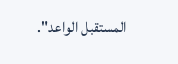المستقبل الواعد".